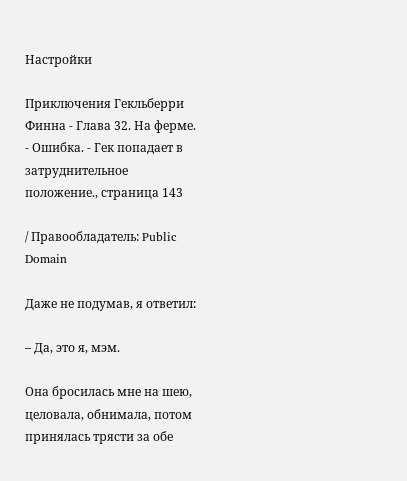Настройки

Приключения Гекльберри Финна - Глава 32. На ферме. - Ошибка. - Гек попадает в затруднительное положение., страница 143

/ Правообладатель: Public Domain

Даже не подумав, я ответил:

– Да, это я, мэм.

Она бросилась мне на шею, целовала, обнимала, потом принялась трясти за обе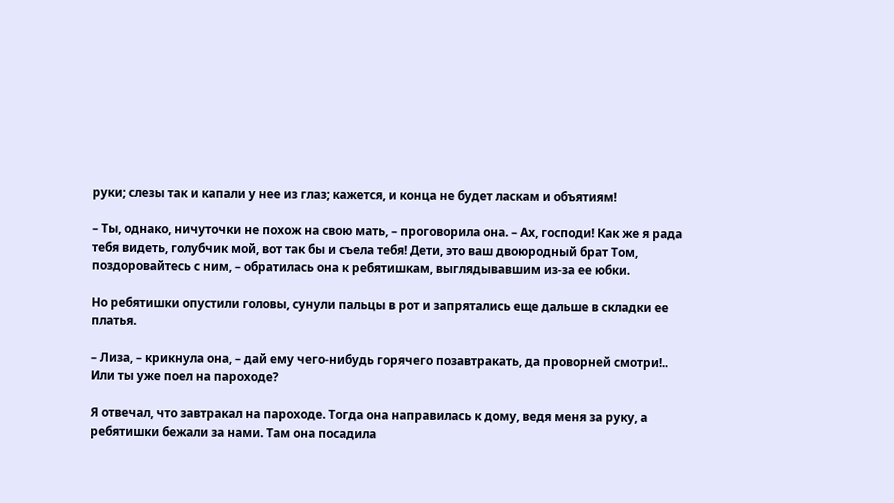руки; слезы так и капали у нее из глаз; кажется, и конца не будет ласкам и объятиям!

– Ты, однако, ничуточки не похож на свою мать, – проговорила она. – Ах, господи! Как же я рада тебя видеть, голубчик мой, вот так бы и съела тебя! Дети, это ваш двоюродный брат Том, поздоровайтесь с ним, – обратилась она к ребятишкам, выглядывавшим из-за ее юбки.

Но ребятишки опустили головы, сунули пальцы в рот и запрятались еще дальше в складки ее платья.

– Лиза, – крикнула она, – дай ему чего-нибудь горячего позавтракать, да проворней смотри!.. Или ты уже поел на пароходе?

Я отвечал, что завтракал на пароходе. Тогда она направилась к дому, ведя меня за руку, а ребятишки бежали за нами. Там она посадила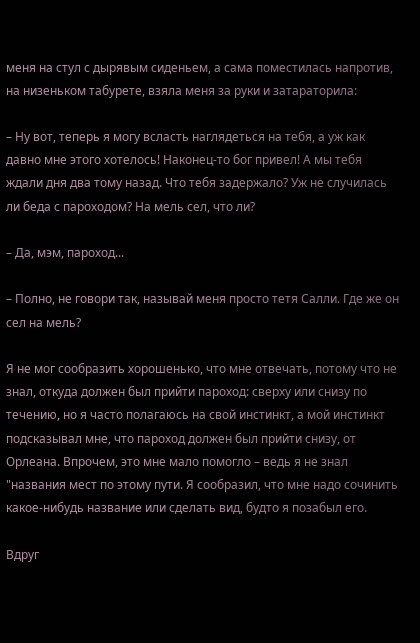меня на стул с дырявым сиденьем, а сама поместилась напротив, на низеньком табурете, взяла меня за руки и затараторила:

– Ну вот, теперь я могу всласть наглядеться на тебя, а уж как давно мне этого хотелось! Наконец-то бог привел! А мы тебя ждали дня два тому назад. Что тебя задержало? Уж не случилась ли беда с пароходом? На мель сел, что ли?

– Да, мэм, пароход...

– Полно, не говори так, называй меня просто тетя Салли. Где же он сел на мель?

Я не мог сообразить хорошенько, что мне отвечать, потому что не знал, откуда должен был прийти пароход: сверху или снизу по течению, но я часто полагаюсь на свой инстинкт, а мой инстинкт подсказывал мне, что пароход должен был прийти снизу, от Орлеана. Впрочем, это мне мало помогло – ведь я не знал "названия мест по этому пути. Я сообразил, что мне надо сочинить какое-нибудь название или сделать вид, будто я позабыл его.

Вдруг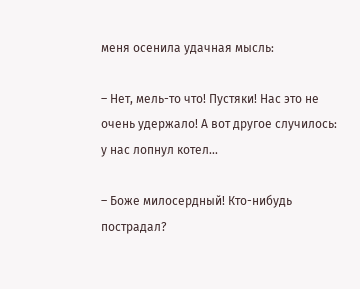меня осенила удачная мысль:

– Нет, мель-то что! Пустяки! Нас это не очень удержало! А вот другое случилось: у нас лопнул котел...

– Боже милосердный! Кто-нибудь пострадал?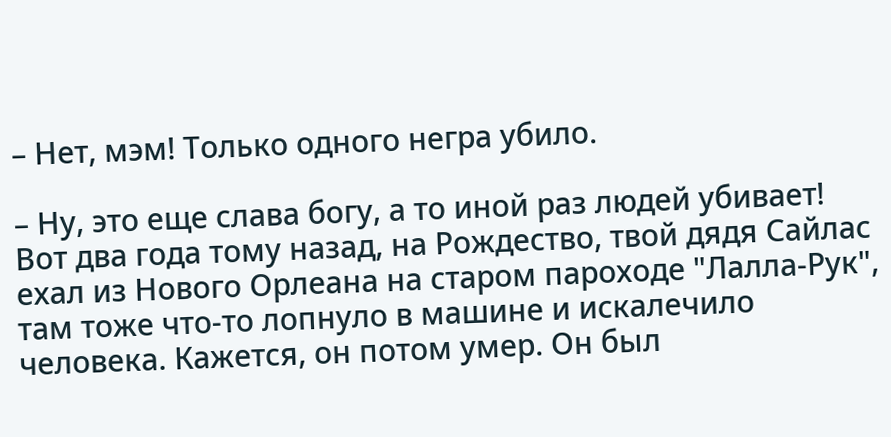– Нет, мэм! Только одного негра убило.

– Ну, это еще слава богу, а то иной раз людей убивает! Вот два года тому назад, на Рождество, твой дядя Сайлас ехал из Нового Орлеана на старом пароходе "Лалла-Рук", там тоже что-то лопнуло в машине и искалечило человека. Кажется, он потом умер. Он был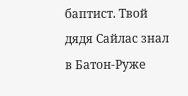баптист. Твой дядя Сайлас знал в Батон-Руже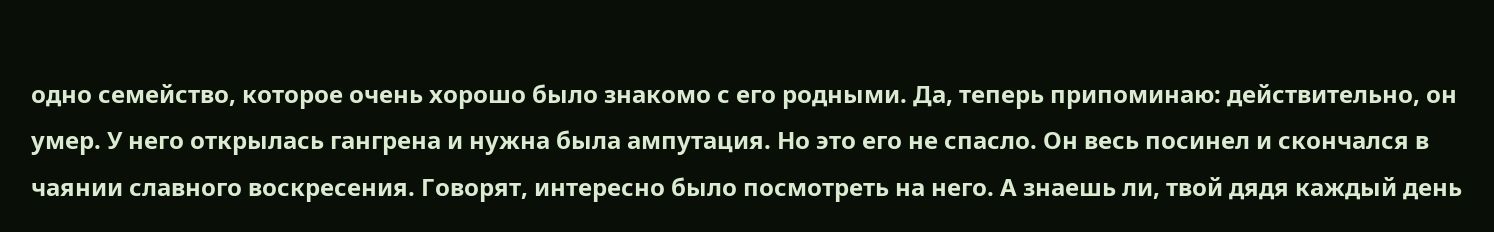одно семейство, которое очень хорошо было знакомо с его родными. Да, теперь припоминаю: действительно, он умер. У него открылась гангрена и нужна была ампутация. Но это его не спасло. Он весь посинел и скончался в чаянии славного воскресения. Говорят, интересно было посмотреть на него. А знаешь ли, твой дядя каждый день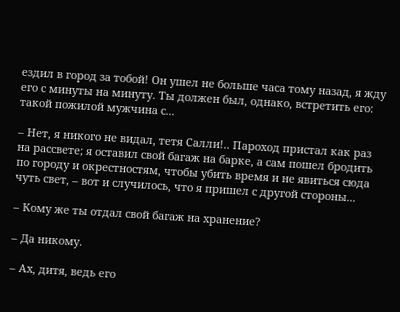ездил в город за тобой! Он ушел не больше часа тому назад, я жду его с минуты на минуту. Ты должен был, однако, встретить его: такой пожилой мужчина с...

– Нет, я никого не видал, тетя Салли!.. Пароход пристал как раз на рассвете; я оставил свой багаж на барке, а сам пошел бродить по городу и окрестностям, чтобы убить время и не явиться сюда чуть свет, – вот и случилось, что я пришел с другой стороны...

– Кому же ты отдал свой багаж на хранение?

– Да никому.

– Ах, дитя, ведь его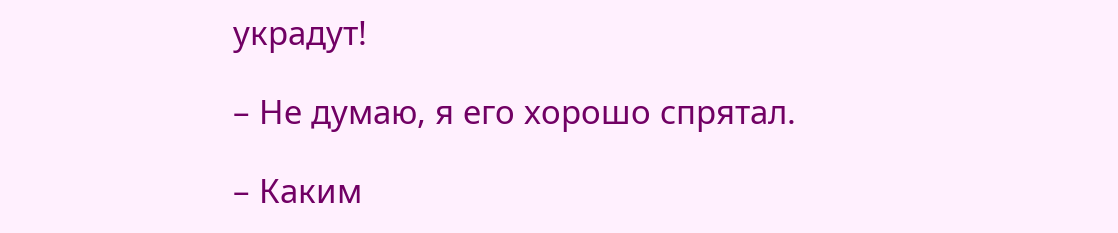украдут!

– Не думаю, я его хорошо спрятал.

– Каким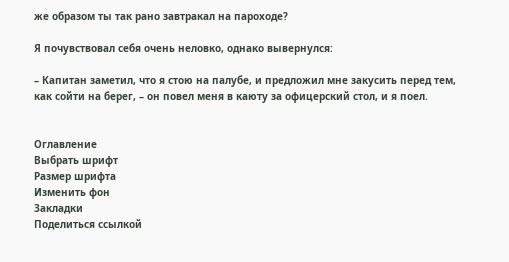же образом ты так рано завтракал на пароходе?

Я почувствовал себя очень неловко, однако вывернулся:

– Капитан заметил, что я стою на палубе, и предложил мне закусить перед тем, как сойти на берег, – он повел меня в каюту за офицерский стол, и я поел.


Оглавление
Выбрать шрифт
Размер шрифта
Изменить фон
Закладки
Поделиться ссылкой